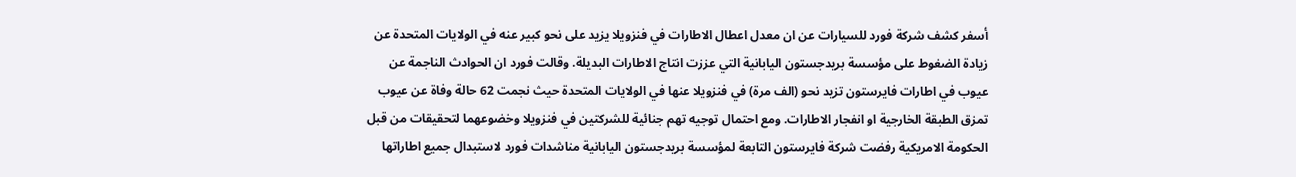أسفر كشف شركة فورد للسيارات عن ان معدل اعطال الاطارات في فنزويلا يزيد على نحو كبير عنه في الولايات المتحدة عن زيادة الضغوط على مؤسسة بريدجستون اليابانية التي عززت انتاج الاطارات البديلة. وقالت فورد ان الحوادث الناجمة عن عيوب في اطارات فايرستون تزيد نحو (الف مرة) في فنزويلا عنها في الولايات المتحدة حيث نجمت 62 حالة وفاة عن عيوب تمزق الطبقة الخارجية او انفجار الاطارات. ومع احتمال توجيه تهم جنائية للشركتين في فنزويلا وخضوعهما لتحقيقات من قبل الحكومة الامريكية رفضت شركة فايرستون التابعة لمؤسسة بريدجستون اليابانية مناشدات فورد لاستبدال جميع اطاراتها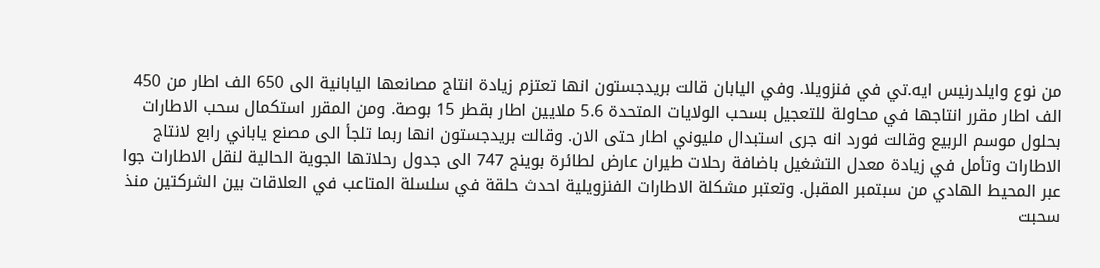من نوع وايلدرنيس ايه.تي في فنزويلا. وفي اليابان قالت بريدجستون انها تعتزم زيادة انتاج مصانعها اليابانية الى 650 الف اطار من 450 الف اطار مقرر انتاجها في محاولة للتعجيل بسحب الولايات المتحدة 5.6 ملايين اطار بقطر 15 بوصة. ومن المقرر استكمال سحب الاطارات بحلول موسم الربيع وقالت فورد انه جرى استبدال مليوني اطار حتى الان. وقالت بريدجستون انها ربما تلجأ الى مصنع ياباني رابع لانتاج الاطارات وتأمل في زيادة معدل التشغيل باضافة رحلات طيران عارض لطائرة بوينج 747 الى جدول رحلاتها الجوية الحالية لنقل الاطارات جوا عبر المحيط الهادي من سبتمبر المقبل. وتعتبر مشكلة الاطارات الفنزويلية احدث حلقة في سلسلة المتاعب في العلاقات بين الشركتين منذ سحبت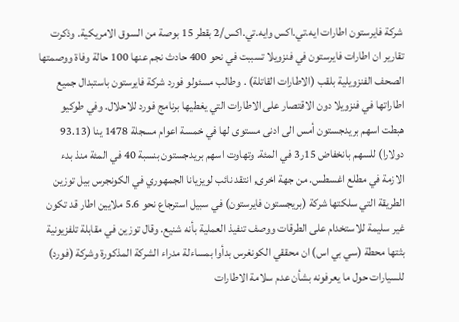شركة فايرستون اطارات ايه.تي.اكس وايه.تي.اكس/2 بقطر 15 بوصة من السوق الامريكية. وذكرت تقارير ان اطارات فايرستون في فنزويلا تسببت في نحو 400 حادث نجم عنها 100 حالة وفاة ووصمتها الصحف الفنزويلية بلقب (الاطارات القاتلة) . وطالب مسئولو فورد شركة فايرستون باستبدال جميع اطاراتها في فنزويلا دون الاقتصار على الاطارات التي يغطيها برنامج فورد للاحلال. وفي طوكيو هبطت اسهم بريدجستون أمس الى ادنى مستوى لها في خمسة اعوام مسجلة 1478 ينا (93.13 دولارا) للسهم بانخفاض 15ر3 في المئة. وتهاوت اسهم بريدجستون بنسبة 40 في المئة منذ بدء الازمة في مطلع اغسطس. من جهة اخرى, انتقد نائب لويزيانا الجمهوري في الكونجرس بيل توزين الطريقة التي سلكتها شركة (بريجستون فايرستون) في سبيل استرجاع نحو 5.6 ملايين اطار قد تكون غير سليمة للاستخدام على الطرقات ووصف تنفيذ العملية بأنه شنيع. وقال توزين في مقابلة تلفزيونية بثتها محطة (سي بي اس) ان محققي الكونغرس بدأوا بمساءلة مدراء الشركة المذكورة وشركة (فورد) للسيارات حول ما يعرفونه بشأن عدم سلامة الاطارات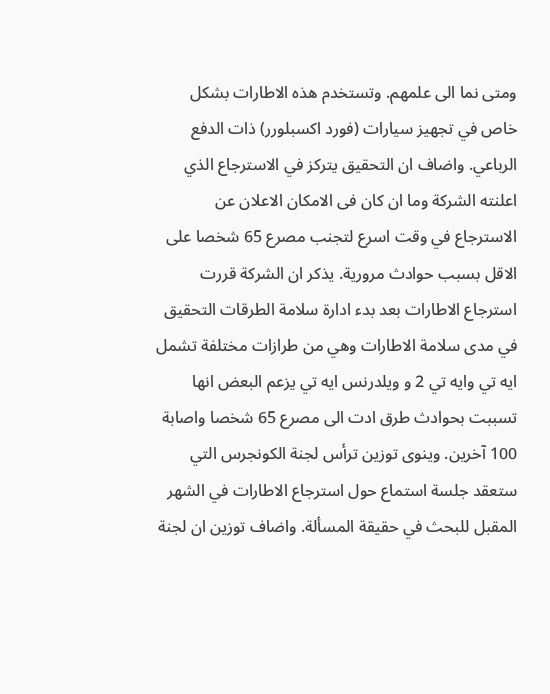ومتى نما الى علمهم. وتستخدم هذه الاطارات بشكل خاص في تجهيز سيارات (فورد اكسبلورر) ذات الدفع الرباعي. واضاف ان التحقيق يتركز في الاسترجاع الذي اعلنته الشركة وما ان كان فى الامكان الاعلان عن الاسترجاع في وقت اسرع لتجنب مصرع 65 شخصا على الاقل بسبب حوادث مرورية. يذكر ان الشركة قررت استرجاع الاطارات بعد بدء ادارة سلامة الطرقات التحقيق في مدى سلامة الاطارات وهي من طرازات مختلفة تشمل ايه تي وايه تي 2 و ويلدرنس ايه تي يزعم البعض انها تسببت بحوادث طرق ادت الى مصرع 65 شخصا واصابة 100 آخرين. وينوى توزين ترأس لجنة الكونجرس التي ستعقد جلسة استماع حول استرجاع الاطارات في الشهر المقبل للبحث في حقيقة المسألة. واضاف توزين ان لجنة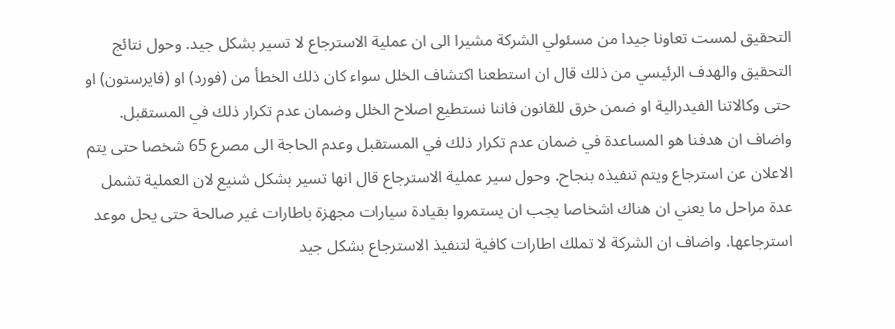التحقيق لمست تعاونا جيدا من مسئولي الشركة مشيرا الى ان عملية الاسترجاع لا تسير بشكل جيد. وحول نتائج التحقيق والهدف الرئيسي من ذلك قال ان استطعنا اكتشاف الخلل سواء كان ذلك الخطأ من (فورد) او (فايرستون) او حتى وكالاتنا الفيدرالية او ضمن خرق للقانون فاننا نستطيع اصلاح الخلل وضمان عدم تكرار ذلك في المستقبل. واضاف ان هدفنا هو المساعدة في ضمان عدم تكرار ذلك في المستقبل وعدم الحاجة الى مصرع 65 شخصا حتى يتم الاعلان عن استرجاع ويتم تنفيذه بنجاح. وحول سير عملية الاسترجاع قال انها تسير بشكل شنيع لان العملية تشمل عدة مراحل ما يعني ان هناك اشخاصا يجب ان يستمروا بقيادة سيارات مجهزة باطارات غير صالحة حتى يحل موعد استرجاعها. واضاف ان الشركة لا تملك اطارات كافية لتنفيذ الاسترجاع بشكل جيد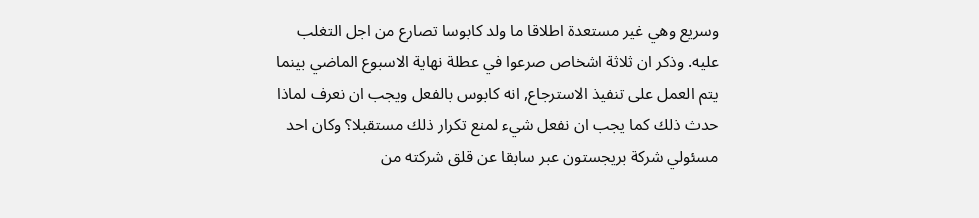وسريع وهي غير مستعدة اطلاقا ما ولد كابوسا تصارع من اجل التغلب عليه. وذكر ان ثلاثة اشخاص صرعوا في عطلة نهاية الاسبوع الماضي بينما يتم العمل على تنفيذ الاسترجاع, انه كابوس بالفعل ويجب ان نعرف لماذا حدث ذلك كما يجب ان نفعل شيء لمنع تكرار ذلك مستقبلا؟ وكان احد مسئولي شركة بريجستون عبر سابقا عن قلق شركته من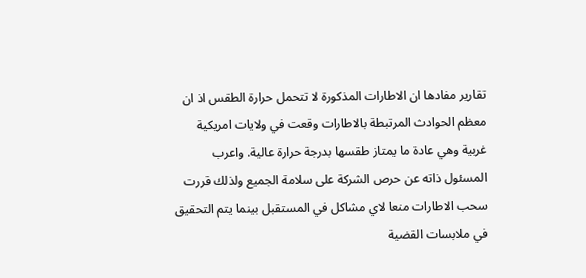تقارير مفادها ان الاطارات المذكورة لا تتحمل حرارة الطقس اذ ان معظم الحوادث المرتبطة بالاطارات وقعت في ولايات امريكية غربية وهي عادة ما يمتاز طقسها بدرجة حرارة عالية. واعرب المسئول ذاته عن حرص الشركة على سلامة الجميع ولذلك قررت سحب الاطارات منعا لاي مشاكل في المستقبل بينما يتم التحقيق في ملابسات القضية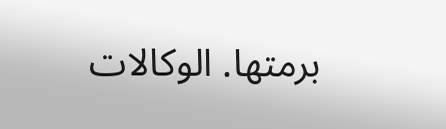برمتها. الوكالات